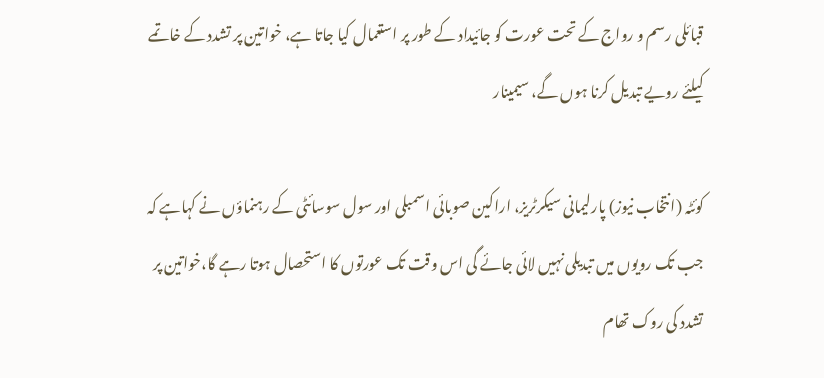قبائلی رسم و رواج کے تحت عورت کو جائیداد کے طور پر استعمال کیا جاتا ہے، خواتین پر تشدد کے خاتمے کیلئے رویے تبدیل کرنا ہوں گے، سیمینار

کوئٹہ (انتخاب نیوز) پارلیمانی سیکرٹریز، اراکین صوبائی اسمبلی اور سول سوسائٹی کے رہنماؤں نے کہاہے کہ جب تک رویوں میں تبدیلی نہیں لائی جائے گی اس وقت تک عورتوں کا استحصال ہوتا رہے گا،خواتین پر تشدد کی روک تھام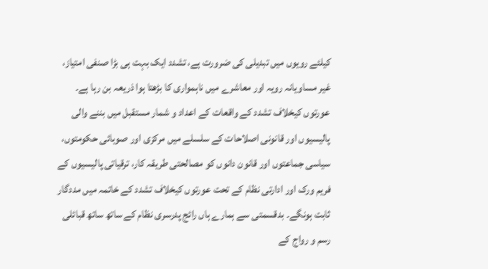کیلئے رویوں میں تبدیلی کی ضرورت ہے، تشدد ایک بہت ہی بڑا صنفی امتیاز، غیر مساویانہ رویہ اور معاشرے میں ناہمواری کا بڑھتا ہوا ذریعہ بن رہا ہے۔ عورتوں کیخلاف تشدد کے واقعات کے اعداد و شمار مستقبل میں بننے والی پالیسیوں اور قانونی اصلاحات کے سلسلے میں مرکزی اور صوبائی حکومتوں، سیاسی جماعتوں اور قانون دانوں کو مصالحتی طریقہ کار، ترقیاتی پالیسیوں کے فریم ورک اور ادارتی نظام کے تحت عورتوں کیخلاف تشدد کے خاتمہ میں مددگار ثابت ہونگے۔ بدقسمتی سے ہمارے ہاں رائج پدرسری نظام کے ساتھ ساتھ قبائلی رسم و رواج کے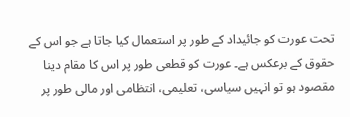تحت عورت کو جائیداد کے طور پر استعمال کیا جاتا ہے جو اس کے حقوق کے برعکس ہے۔ عورت کو قطعی طور پر اس کا مقام دینا مقصود ہو تو انہیں سیاسی، تعلیمی، انتظامی اور مالی طور پر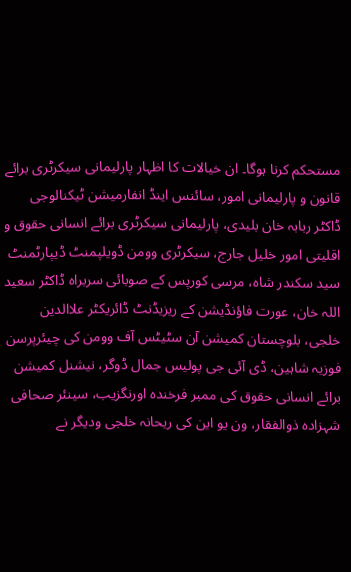مستحکم کرنا ہوگا۔ ان خیالات کا اظہار پارلیمانی سیکرٹری برائے قانون و پارلیمانی امور، سائنس اینڈ انفارمیشن ٹیکنالوجی ڈاکٹر ربابہ خان بلیدی، پارلیمانی سیکرٹری برائے انسانی حقوق و اقلیتی امور خلیل جارج، سیکرٹری وومن ڈویلپمنٹ ڈیپارٹمنٹ سید سکندر شاہ، مرسی کورپس کے صوبائی سربراہ ڈاکٹر سعید اللہ خان، عورت فاؤنڈیشن کے ریزیڈنٹ ڈائریکٹر علاالدین خلجی، بلوچستان کمیشن آن سٹیٹس آف وومن کی چیئرپرسن فوزیہ شاہین، ڈی آئی جی پولیس جمال ڈوگر، نیشنل کمیشن برائے انسانی حقوق کی ممبر فرخندہ اورنگزیب، سینئر صحافی شہزادہ ذوالفقار، ون یو این کی ریحانہ خلجی ودیگر نے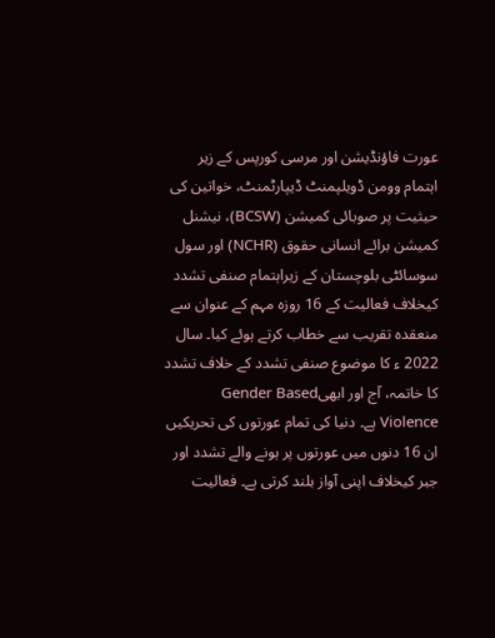عورت فاؤنڈیشن اور مرسی کورپس کے زیر اہتمام وومن ڈویلپمنٹ ڈیپارٹمنٹ، خواتین کی حیثیت پر صوبائی کمیشن (BCSW)، نیشنل کمیشن برائے انسانی حقوق (NCHR) اور سول سوسائٹی بلوچستان کے زیراہتمام صنفی تشدد کیخلاف فعالیت کے 16 روزہ مہم کے عنوان سے منعقدہ تقریب سے خطاب کرتے ہوئے کیا۔ سال 2022 ء کا موضوع صنفی تشدد کے خلاف تشدد کا خاتمہ، آج اور ابھیGender Based Violence ہے۔ دنیا کی تمام عورتوں کی تحریکیں ان 16 دنوں میں عورتوں پر ہونے والے تشدد اور جبر کیخلاف اپنی آواز بلند کرتی ہے۔ فعالیت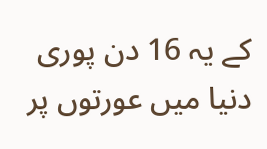کے یہ 16 دن پوری دنیا میں عورتوں پر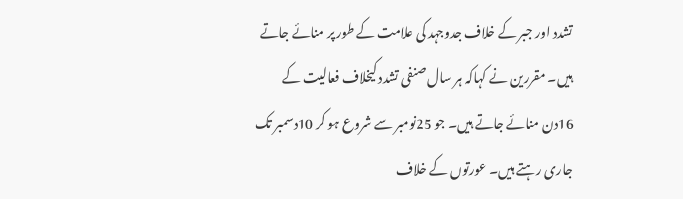تشدد اور جبر کے خلاف جدوجہد کی علامت کے طور پر منائے جاتے ہیں۔ مقررین نے کہاکہ ہر سال صنفی تشدد کیخلاف فعالیت کے 16دن منائے جاتے ہیں۔ جو 25نومبر سے شروع ہو کر 10دسمبر تک جاری رہتے ہیں۔ عورتوں کے خلاف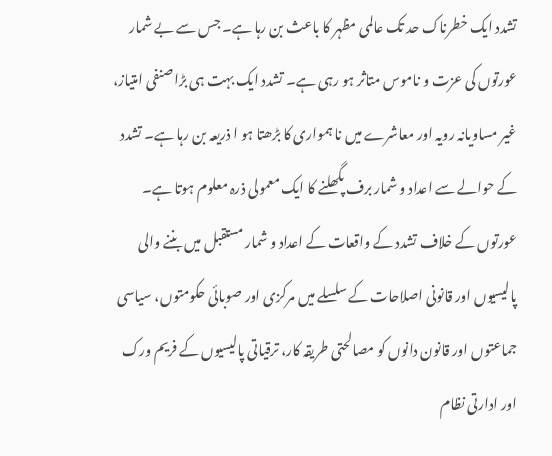تشدد ایک خطرناک حد تک عالمی مظہر کا باعث بن رہا ہے۔ جس سے بے شمار عورتوں کی عزت و ناموس متاثر ہو رہی ہے۔ تشدد ایک بہت ہی بڑا صنفی امتیاز، غیر مساویانہ رویہ اور معاشرے میں نا ہمواری کا بڑھتا ہو ا ذریعہ بن رہا ہے۔ تشدد کے حوالے سے اعداد و شمار برف پگھلنے کا ایک معمولی ذرہ معلوم ہوتا ہے۔ عورتوں کے خلاف تشدد کے واقعات کے اعداد و شمار مستقبل میں بننے والی پالیسیوں اور قانونی اصلاحات کے سلسلے میں مرکزی اور صوبائی حکومتوں، سیاسی جماعتوں اور قانون دانوں کو مصالحتی طریقہ کار، ترقیاتی پالیسیوں کے فریم ورک اور ادارتی نظام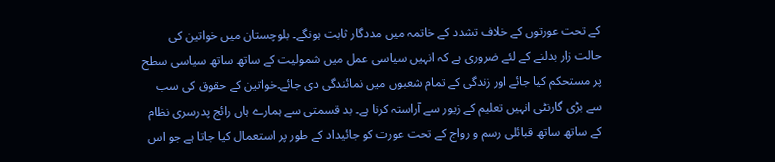کے تحت عورتوں کے خلاف تشدد کے خاتمہ میں مددگار ثابت ہونگے۔ بلوچستان میں خواتین کی حالت زار بدلنے کے لئے ضروری ہے کہ انہیں سیاسی عمل میں شمولیت کے ساتھ ساتھ سیاسی سطح پر مستحکم کیا جائے اور زندگی کے تمام شعبوں میں نمائندگی دی جائے۔خواتین کے حقوق کی سب سے بڑی گارنٹی انہیں تعلیم کے زیور سے آراستہ کرنا ہے۔ بد قسمتی سے ہمارے ہاں رائج پدرسری نظام کے ساتھ ساتھ قبائلی رسم و رواج کے تحت عورت کو جائیداد کے طور پر استعمال کیا جاتا ہے جو اس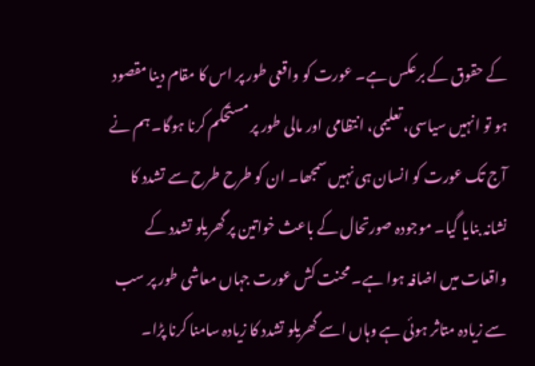کے حقوق کے برعکس ہے۔ عورت کو واقعی طور پر اس کا مقام دینا مقصود ہو تو انہیں سیاسی، تعلیمی، انتظامی اور مالی طور پر مستحکم کرنا ہوگا۔ ہم نے آج تک عورت کو انسان ہی نہیں سمجھا۔ ان کو طرح طرح سے تشدد کا نشانہ بنایا گیا۔ موجودہ صورتحال کے باعث خواتین پر گھریلو تشدد کے واقعات میں اضافہ ہوا ہے۔ محنت کش عورت جہاں معاشی طور پر سب سے زیادہ متاثر ہوئی ہے وہاں اسے گھریلو تشدد کا زیادہ سامنا کرنا پڑا۔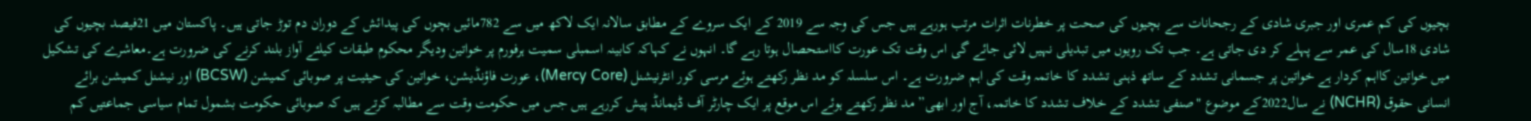بچیوں کی کم عمری اور جبری شادی کے رجحانات سے بچیوں کی صحت پر خطرنات اثرات مرتب ہورہے ہیں جس کی وجہ سے 2019 کے ایک سروے کے مطابق سالانہ ایک لاکھ میں سے 782مائیں بچوں کی پیدائش کے دوران دم توڑ جاتی ہیں۔ پاکستان میں 21فیصد بچیوں کی شادی 18سال کی عمر سے پہلے کر دی جاتی ہے۔ جب تک رویوں میں تبدیلی نہیں لائی جائے گی اس وقت تک عورت کااستحصال ہوتا رہے گا۔ انہوں نے کہاکہ کابینہ اسمبلی سمیت ہرفورم پر خواتین ودیگر محکوم طبقات کیلئے آواز بلند کرنے کی ضرورت ہے۔معاشرے کی تشکیل میں خواتین کااہم کردار ہے خواتین پر جسمانی تشدد کے ساتھ ذہنی تشدد کا خاتمہ وقت کی اہم ضرورت ہے۔ اس سلسلہ کو مد نظر رکھتے ہوئے مرسی کور انٹرنیشنل (Mercy Core)، عورت فاؤنڈیشن، خواتین کی حیثیت پر صوبائی کمیشن (BCSW) اور نیشنل کمیشن برائے انسانی حقوق (NCHR) نے سال2022کے موضوع "صنفی تشدد کے خلاف تشدد کا خاتمہ، آج اور ابھی” مد نظر رکھتے ہوئے اس موقع پر ایک چارٹر آف ڈیمانڈ پیش کررہے ہیں جس میں حکومت وقت سے مطالبہ کرتے ہیں کہ صوبائی حکومت بشمول تمام سیاسی جماعتیں کم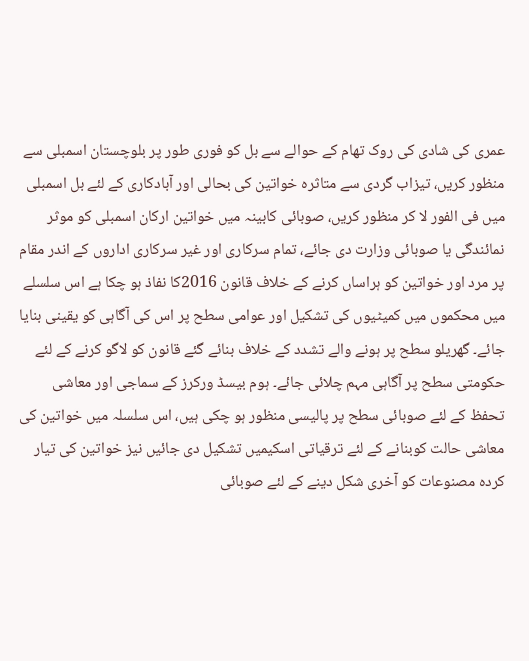عمری کی شادی کی روک تھام کے حوالے سے بل کو فوری طور پر بلوچستان اسمبلی سے منظور کریں، تیزاب گردی سے متاثرہ خواتین کی بحالی اور آبادکاری کے لئے بل اسمبلی میں فی الفور لا کر منظور کریں، صوبائی کابینہ میں خواتین ارکان اسمبلی کو موثر نمائندگی یا صوبائی وزارت دی جائے، تمام سرکاری اور غیر سرکاری اداروں کے اندر مقام پر مرد اور خواتین کو ہراساں کرنے کے خلاف قانون 2016کا نفاذ ہو چکا ہے اس سلسلے میں محکموں میں کمیٹیوں کی تشکیل اور عوامی سطح پر اس کی آگاہی کو یقینی بنایا جائے۔ گھریلو سطح پر ہونے والے تشدد کے خلاف بنائے گئے قانون کو لاگو کرنے کے لئے حکومتی سطح پر آگاہی مہم چلائی جائے۔ ہوم بیسڈ ورکرز کے سماجی اور معاشی تحفظ کے لئے صوبائی سطح پر پالیسی منظور ہو چکی ہیں، اس سلسلہ میں خواتین کی معاشی حالت کوبنانے کے لئے ترقیاتی اسکیمیں تشکیل دی جائیں نیز خواتین کی تیار کردہ مصنوعات کو آخری شکل دینے کے لئے صوبائی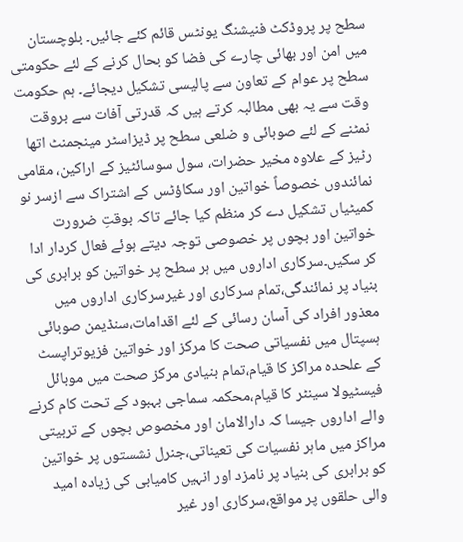سطح پر پروڈکٹ فنیشنگ یونٹس قائم کئے جائیں۔ بلوچستان میں امن اور بھائی چارے کی فضا کو بحال کرنے کے لئے حکومتی سطح پر عوام کے تعاون سے پالیسی تشکیل دیجائے۔ ہم حکومت وقت سے یہ بھی مطالبہ کرتے ہیں کہ قدرتی آفات سے بروقت نمٹنے کے لئے صوبائی و ضلعی سطح پر ڈیزاسٹر مینجمنٹ اتھا رٹیز کے علاوہ مخیر حضرات، سول سوسائٹیز کے اراکین، مقامی نمائندوں خصوصاً خواتین اور سکاؤٹس کے اشتراک سے ازسر نو کمیٹیاں تشکیل دے کر منظم کیا جائے تاکہ بوقتِ ضرورت خواتین اور بچوں پر خصوصی توجہ دیتے ہوئے فعال کردار ادا کر سکیں۔سرکاری اداروں میں ہر سطح پر خواتین کو برابری کی بنیاد پر نمائندگی،تمام سرکاری اور غیرسرکاری اداروں میں معذور افراد کی آسان رسائی کے لئے اقدامات،سنڈیمن صوبائی ہسپتال میں نفسیاتی صحت کا مرکز اور خواتین فزیوتراپسٹ کے علحدہ مراکز کا قیام،تمام بنیادی مرکز صحت میں موبائل فیسٹیولا سینٹر کا قیام،محکمہ سماجی بہبود کے تحت کام کرنے والے اداروں جیسا کہ دارالامان اور مخصوص بچوں کے تربیتی مراکز میں ماہر نفسیات کی تعیناتی،جنرل نشستوں پر خواتین کو برابری کی بنیاد پر نامزد اور انہیں کامیابی کی زیادہ امید والی حلقوں پر مواقع،سرکاری اور غیر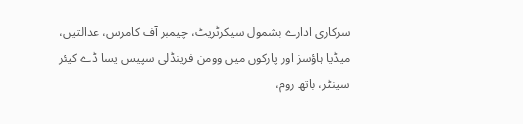سرکاری ادارے بشمول سیکرٹریٹ، چیمبر آف کامرس، عدالتیں، میڈیا ہاؤسز اور پارکوں میں وومن فرینڈلی سپیس یسا ڈے کیئر سینٹر، باتھ روم،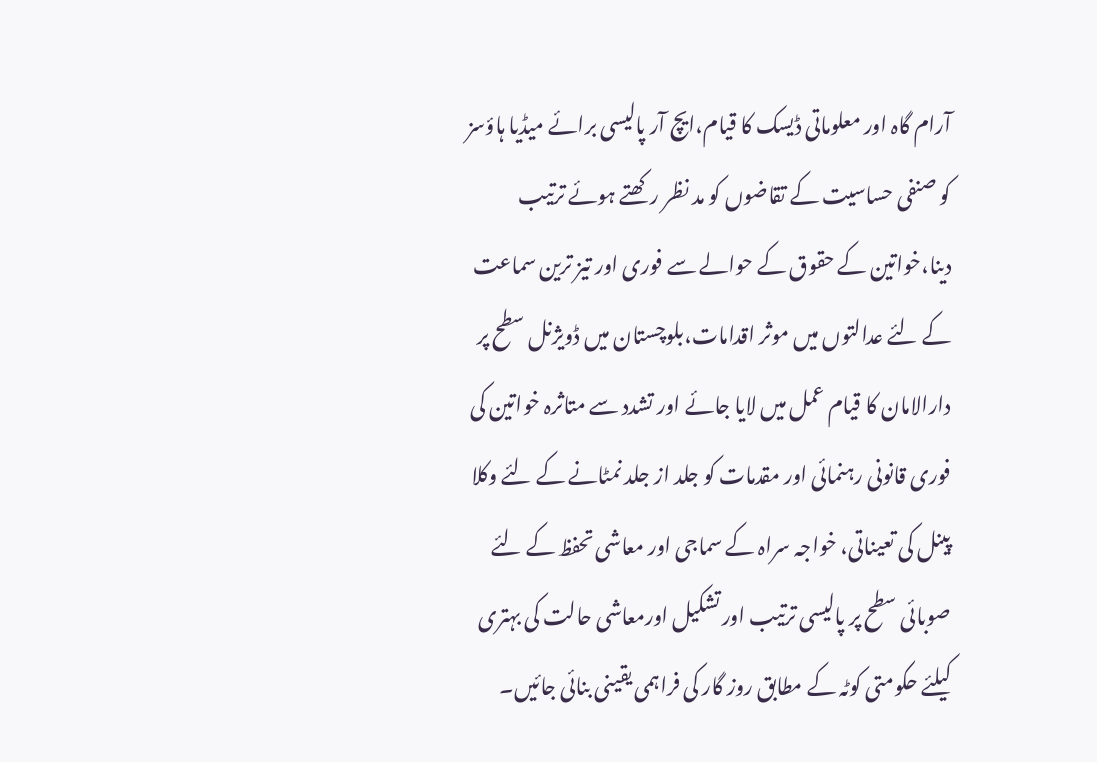آرام گاہ اور معلوماتی ڈیسک کا قیام،ایچ آر پالیسی برائے میڈیا ہاؤسز کو صنفی حساسیت کے تقاضوں کو مد نظر رکھتے ہوئے ترتیب دینا،خواتین کے حقوق کے حوالے سے فوری اور تیز ترین سماعت کے لئے عدالتوں میں موثر اقدامات،بلوچستان میں ڈویژنل سطح پر دارالامان کا قیام عمل میں لایا جائے اور تشدد سے متاثرہ خواتین کی فوری قانونی رہنمائی اور مقدمات کو جلد از جلد نمٹانے کے لئے وکلا پینل کی تعیناتی، خواجہ سراہ کے سماجی اور معاشی تحفظ کے لئے صوبائی سطح پر پالیسی ترتیب اور تشکیل اورمعاشی حالت کی بہتری کیلئے حکومتی کوٹہ کے مطابق روز گار کی فراہمی یقینی بنائی جائیں۔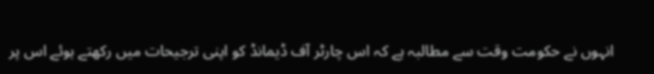انہوں نے حکومت وقت سے مطالبہ ہے کہ اس چارٹر آف ڈیمانڈ کو اپنی ترجیحات میں رکھتے ہوئے اس پر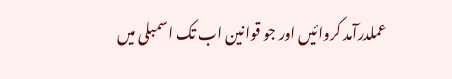عملدرآمد کروائیں اور جو قوانین اب تک اسمبلی میں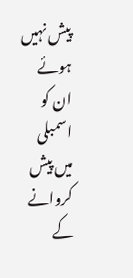پیش نہیں ہوئے ان کو اسمبلی میں پیش کروانے کے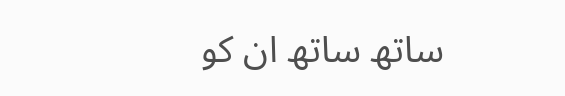ساتھ ساتھ ان کو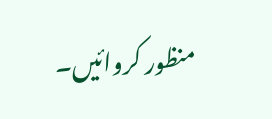منظور کروائیں۔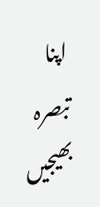اپنا تبصرہ بھیجیں